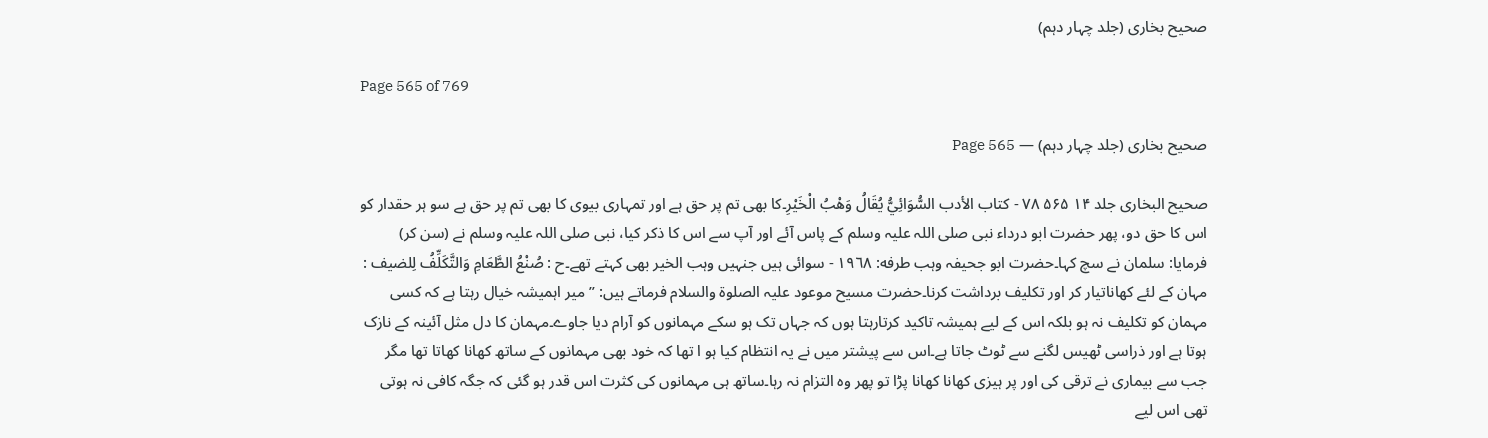صحیح بخاری (جلد چہار دہم)

Page 565 of 769

صحیح بخاری (جلد چہار دہم) — Page 565

صحیح البخاری جلد ۱۴ ۵۶۵ ۷۸ - كتاب الأدب السُّوَائِيُّ يُقَالُ وَهْبُ الْخَيْرِ۔کا بھی تم پر حق ہے اور تمہاری بیوی کا بھی تم پر حق ہے سو ہر حقدار کو اس کا حق دو، پھر حضرت ابو درداء نبی صلی اللہ علیہ وسلم کے پاس آئے اور آپ سے اس کا ذکر کیا، نبی صلی اللہ علیہ وسلم نے (سن کر) فرمایا: سلمان نے سچ کہا۔حضرت ابو جحیفہ وہب طرفه: ١٩٦٨ - سوائی ہیں جنہیں وہب الخیر بھی کہتے تھے۔ح : صُنْعُ الطَّعَامِ وَالتَّكَلِّفُ لِلضيف : مہان کے لئے کھاناتیار کر اور تکلیف برداشت کرنا۔حضرت مسیح موعود علیہ الصلوۃ والسلام فرماتے ہیں: ”میر اہمیشہ خیال رہتا ہے کہ کسی مہمان کو تکلیف نہ ہو بلکہ اس کے لیے ہمیشہ تاکید کرتارہتا ہوں کہ جہاں تک ہو سکے مہمانوں کو آرام دیا جاوے۔مہمان کا دل مثل آئینہ کے نازک ہوتا ہے اور ذراسی ٹھیس لگنے سے ٹوٹ جاتا ہے۔اس سے پیشتر میں نے یہ انتظام کیا ہو ا تھا کہ خود بھی مہمانوں کے ساتھ کھانا کھاتا تھا مگر جب سے بیماری نے ترقی کی اور پر ہیزی کھانا کھانا پڑا تو پھر وہ التزام نہ رہا۔ساتھ ہی مہمانوں کی کثرت اس قدر ہو گئی کہ جگہ کافی نہ ہوتی تھی اس لیے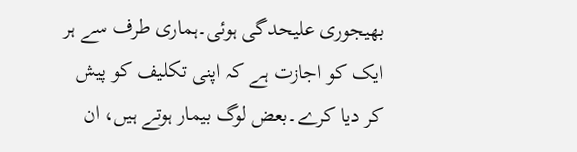بھیجوری علیحدگی ہوئی۔ہماری طرف سے ہر ایک کو اجازت ہے کہ اپنی تکلیف کو پیش کر دیا کرے۔بعض لوگ بیمار ہوتے ہیں، ان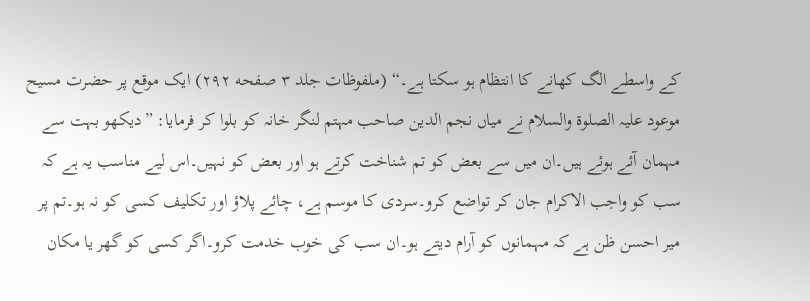کے واسطے الگ کھانے کا انتظام ہو سکتا ہے۔“ (ملفوظات جلد ۳ صفحه ۲۹۲) ایک موقع پر حضرت مسیح موعود علیہ الصلوۃ والسلام نے میاں نجم الدین صاحب مہتم لنگر خانہ کو بلوا کر فرمایا: ”دیکھو بہت سے مہمان آئے ہوئے ہیں۔ان میں سے بعض کو تم شناخت کرتے ہو اور بعض کو نہیں۔اس لیے مناسب یہ ہے کہ سب کو واجب الاکرام جان کر تواضع کرو۔سردی کا موسم ہے، چائے پلاؤ اور تکلیف کسی کو نہ ہو۔تم پر میر احسن ظن ہے کہ مہمانوں کو آرام دیتے ہو۔ان سب کی خوب خدمت کرو۔اگر کسی کو گھر یا مکان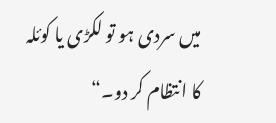میں سردی ہو تو لکڑی یا کوئلہ کا انتظام کر دو۔“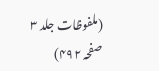(ملفوظات جلد ۳ صفحہ ۴۹۲)